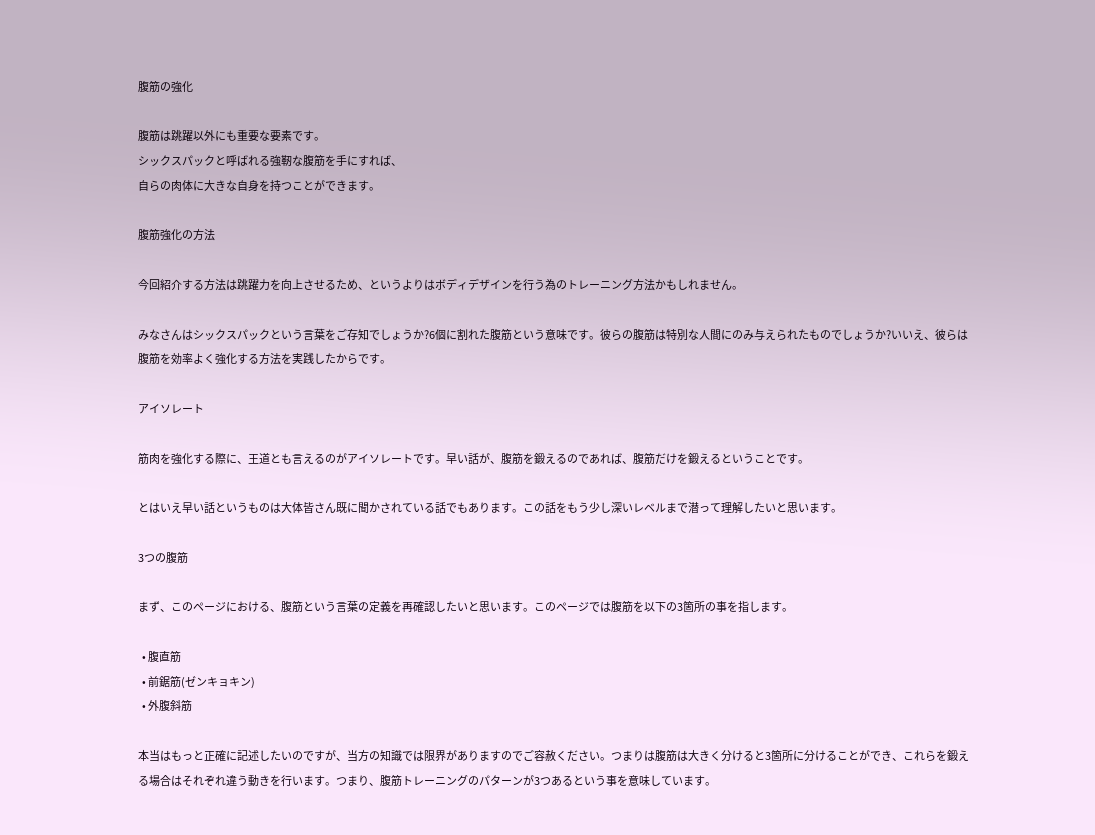腹筋の強化

腹筋は跳躍以外にも重要な要素です。
シックスパックと呼ばれる強靭な腹筋を手にすれば、
自らの肉体に大きな自身を持つことができます。

腹筋強化の方法

今回紹介する方法は跳躍力を向上させるため、というよりはボディデザインを行う為のトレーニング方法かもしれません。

みなさんはシックスパックという言葉をご存知でしょうか?6個に割れた腹筋という意味です。彼らの腹筋は特別な人間にのみ与えられたものでしょうか?いいえ、彼らは腹筋を効率よく強化する方法を実践したからです。

アイソレート

筋肉を強化する際に、王道とも言えるのがアイソレートです。早い話が、腹筋を鍛えるのであれば、腹筋だけを鍛えるということです。

とはいえ早い話というものは大体皆さん既に聞かされている話でもあります。この話をもう少し深いレベルまで潜って理解したいと思います。

3つの腹筋

まず、このページにおける、腹筋という言葉の定義を再確認したいと思います。このページでは腹筋を以下の3箇所の事を指します。

  • 腹直筋
  • 前鋸筋(ゼンキョキン)
  • 外腹斜筋

本当はもっと正確に記述したいのですが、当方の知識では限界がありますのでご容赦ください。つまりは腹筋は大きく分けると3箇所に分けることができ、これらを鍛える場合はそれぞれ違う動きを行います。つまり、腹筋トレーニングのパターンが3つあるという事を意味しています。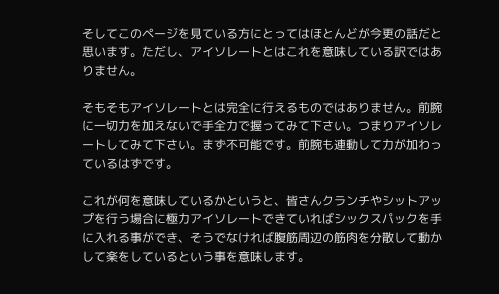そしてこのページを見ている方にとってはほとんどが今更の話だと思います。ただし、アイソレートとはこれを意味している訳ではありません。

そもそもアイソレートとは完全に行えるものではありません。前腕に一切力を加えないで手全力で握ってみて下さい。つまりアイソレートしてみて下さい。まず不可能です。前腕も連動して力が加わっているはずです。

これが何を意味しているかというと、皆さんクランチやシットアップを行う場合に極力アイソレートできていればシックスパックを手に入れる事ができ、そうでなければ腹筋周辺の筋肉を分散して動かして楽をしているという事を意味します。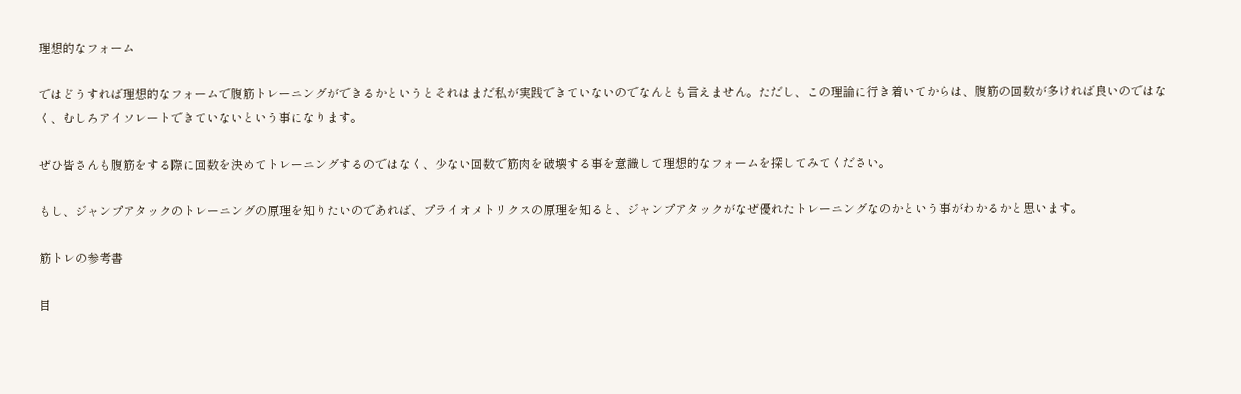理想的なフォーム

ではどうすれば理想的なフォームで腹筋トレーニングができるかというとそれはまだ私が実践できていないのでなんとも言えません。ただし、この理論に行き着いてからは、腹筋の回数が多ければ良いのではなく、むしろアイソレートできていないという事になります。

ぜひ皆さんも腹筋をする際に回数を決めてトレーニングするのではなく、少ない回数で筋肉を破壊する事を意識して理想的なフォームを探してみてください。

もし、ジャンプアタックのトレーニングの原理を知りたいのであれば、プライオメトリクスの原理を知ると、ジャンプアタックがなぜ優れたトレーニングなのかという事がわかるかと思います。

筋トレの参考書

目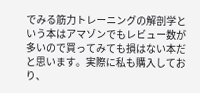でみる筋力トレーニングの解剖学という本はアマゾンでもレビュー数が多いので買ってみても損はない本だと思います。実際に私も購入しており、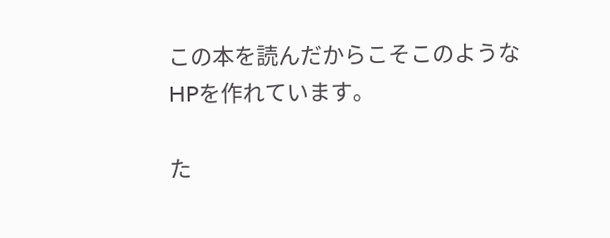この本を読んだからこそこのようなHPを作れています。

た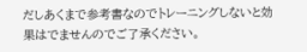だしあくまで参考書なのでトレーニングしないと効果はでませんのでご了承ください。